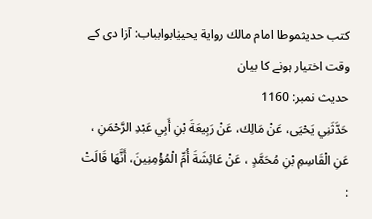کتب حدیثموطا امام مالك رواية يحييٰابوابباب: آزا دی کے وقت اختیار ہونے کا بیان
حدیث نمبر: 1160
حَدَّثَنِي يَحْيَى، عَنْ مَالِك، عَنْ رَبِيعَةَ بْنِ أَبِي عَبْدِ الرَّحْمَنِ ، عَنِ الْقَاسِمِ بْنِ مُحَمَّدٍ ، عَنْ عَائِشَةَ أُمِّ الْمُؤْمِنِينَ، أَنَّهَا قَالَتْ :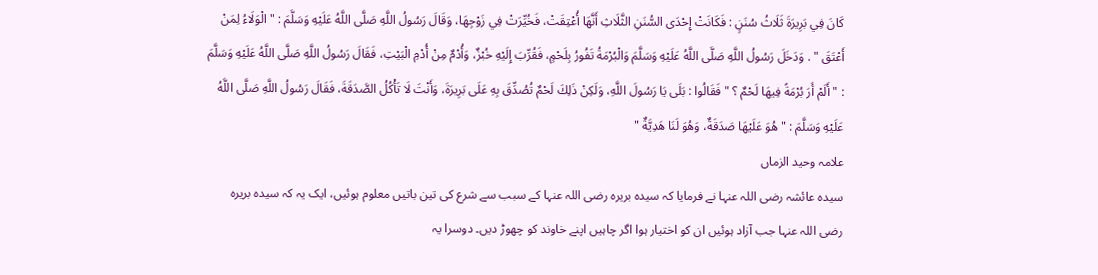كَانَ فِي بَرِيرَةَ ثَلَاثُ سُنَنٍ : فَكَانَتْ إِحْدَى السُّنَنِ الثَّلَاثِ أَنَّهَا أُعْتِقَتْ، فَخُيِّرَتْ فِي زَوْجِهَا، وَقَالَ رَسُولُ اللَّهِ صَلَّى اللَّهُ عَلَيْهِ وَسَلَّمَ : " الْوَلَاءُ لِمَنْ أَعْتَقَ " . وَدَخَلَ رَسُولُ اللَّهِ صَلَّى اللَّهُ عَلَيْهِ وَسَلَّمَ وَالْبُرْمَةُ تَفُورُ بِلَحْمٍ، فَقُرِّبَ إِلَيْهِ خُبْزٌ، وَأُدْمٌ مِنْ أُدْمِ الْبَيْتِ، فَقَالَ رَسُولُ اللَّهِ صَلَّى اللَّهُ عَلَيْهِ وَسَلَّمَ : " أَلَمْ أَرَ بُرْمَةً فِيهَا لَحْمٌ ؟ " فَقَالُوا : بَلَى يَا رَسُولَ اللَّهِ، وَلَكِنْ ذَلِكَ لَحْمٌ تُصُدِّقَ بِهِ عَلَى بَرِيرَةَ، وَأَنْتَ لَا تَأْكُلُ الصَّدَقَةَ، فَقَالَ رَسُولُ اللَّهِ صَلَّى اللَّهُ عَلَيْهِ وَسَلَّمَ : " هُوَ عَلَيْهَا صَدَقَةٌ، وَهُوَ لَنَا هَدِيَّةٌ "
علامہ وحید الزماں
سیدہ عائشہ رضی اللہ عنہا نے فرمایا کہ سیدہ بریرہ رضی اللہ عنہا کے سبب سے شرع کی تین باتیں معلوم ہوئیں، ایک یہ کہ سیدہ بریرہ رضی اللہ عنہا جب آزاد ہوئیں ان کو اختیار ہوا اگر چاہیں اپنے خاوند کو چھوڑ دیں۔ دوسرا یہ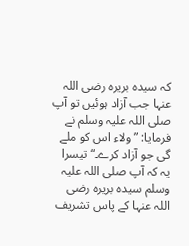کہ سیدہ بریرہ رضی اللہ عنہا جب آزاد ہوئیں تو آپ صلی اللہ علیہ وسلم نے فرمایا: ”ولاء اس کو ملے گی جو آزاد کرے۔“ تیسرا یہ کہ آپ صلی اللہ علیہ وسلم سیدہ بریرہ رضی اللہ عنہا کے پاس تشریف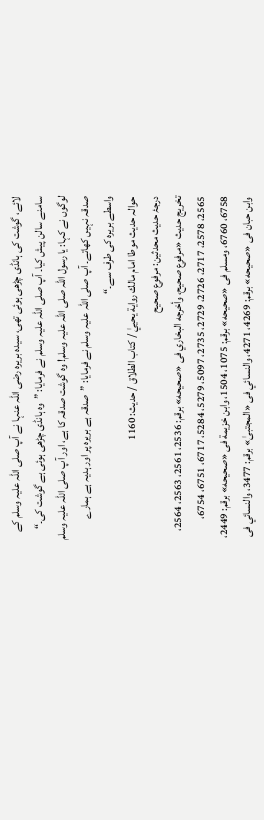لائے، گوشت کی ہانڈی چڑھی ہوئی تھی، سیدہ بریرہ رضی اللہ عنہا نے آپ صلی اللہ علیہ وسلم کے سامنے سالن پیش کیا۔ آپ صلی اللہ علیہ وسلم نے فرمایا: ”وہ ہانڈی چڑھی ہوئی ہے گوشت کی۔“ لوگوں نے کہا: یا رسول اللہ صلی اللہ علیہ وسلم! وہ گوشت صدقہ کا ہے، اور آپ صلی اللہ علیہ وسلم صدقہ نہیں کھاتے۔ آپ صلی اللہ علیہ وسلم نے فرمایا: ”صدقہ ہے بریرہ پر اور ہدیہ ہے ہمارے واسطے بریرہ کی طرف سے۔“
حوالہ حدیث موطا امام مالك رواية يحييٰ / كتاب الطلاق / حدیث: 1160
درجۂ حدیث محدثین: مرفوع صحيح
تخریج حدیث «مرفوع صحيح، وأخرجه البخاري فى «صحيحه» برقم: 2536، 2561، 2563، 2564، 2565، 2578، 2717، 2726، 2729، 2735، 5097، 5279، 5284، 6717، 6751، 6754، 6758، 6760، ومسلم فى «صحيحه» برقم: 1075، 1504، وابن خزيمة فى «صحيحه» برقم: 2449، وابن حبان فى «صحيحه» برقم: 4269، 4271، والنسائي فى «المجتبیٰ» برقم: 3477، والنسائي فى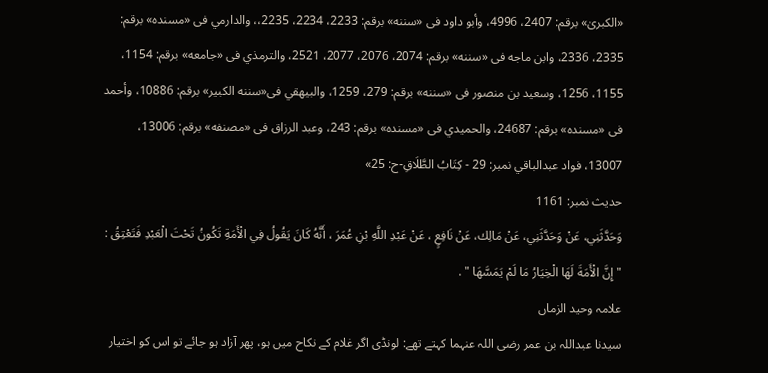«الكبریٰ» برقم: 2407، 4996، وأبو داود فى «سننه» برقم: 2233، 2234، 2235،، والدارمي فى «مسنده» برقم: 2335، 2336، وابن ماجه فى «سننه» برقم: 2074، 2076، 2077، 2521، والترمذي فى «جامعه» برقم: 1154، 1155، 1256، وسعيد بن منصور فى «سننه» برقم: 279، 1259، والبيهقي فى«سننه الكبير» برقم: 10886، وأحمد فى «مسنده» برقم: 24687، والحميدي فى «مسنده» برقم: 243، وعبد الرزاق فى «مصنفه» برقم: 13006، 13007، فواد عبدالباقي نمبر: 29 - كِتَابُ الطَّلَاقِ-ح: 25»
حدیث نمبر: 1161
وَحَدَّثَنِي، عَنْ وَحَدَّثَنِي، عَنْ مَالِك، عَنْ نَافِعٍ ، عَنْ عَبْدِ اللَّهِ بْنِ عُمَرَ ، أَنَّهُ كَانَ يَقُولُ فِي الْأَمَةِ تَكُونُ تَحْتَ الْعَبْدِ فَتَعْتِقُ : " إِنَّ الْأَمَةَ لَهَا الْخِيَارُ مَا لَمْ يَمَسَّهَا " .
علامہ وحید الزماں
سیدنا عبداللہ بن عمر رضی اللہ عنہما کہتے تھے: لونڈی اگر غلام کے نکاح میں ہو، پھر آزاد ہو جائے تو اس کو اختیار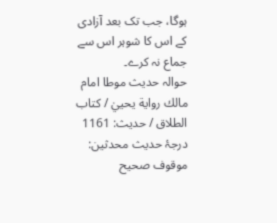ہوگا، جب تک بعد آزادی کے اس کا شوہر اس سے جماع نہ کرے۔
حوالہ حدیث موطا امام مالك رواية يحييٰ / كتاب الطلاق / حدیث: 1161
درجۂ حدیث محدثین: موقوف صحيح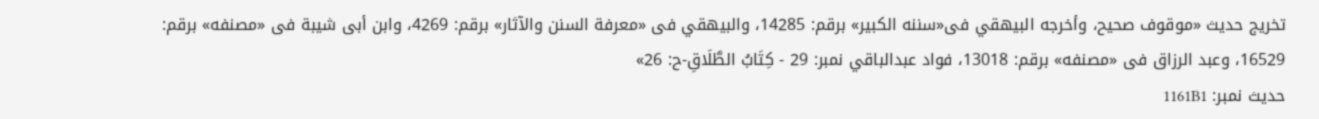تخریج حدیث «موقوف صحيح، وأخرجه البيهقي فى«سننه الكبير» برقم: 14285، والبيهقي فى «معرفة السنن والآثار» برقم: 4269، وابن أبى شيبة فى «مصنفه» برقم: 16529، وعبد الرزاق فى «مصنفه» برقم: 13018، فواد عبدالباقي نمبر: 29 - كِتَابُ الطَّلَاقِ-ح: 26»
حدیث نمبر: 1161B1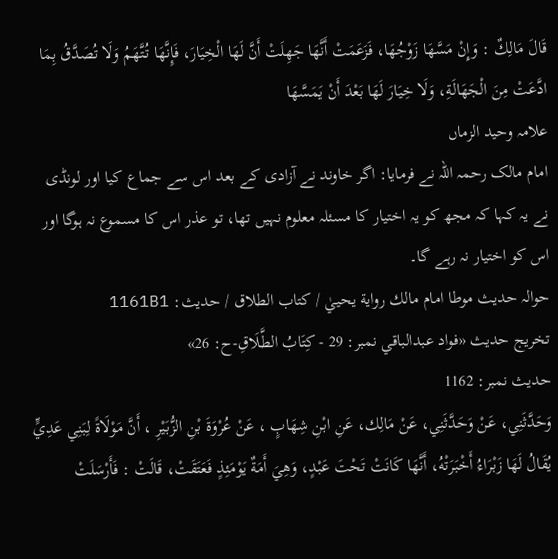قَالَ مَالِكٌ : وَإِنْ مَسَّهَا زَوْجُهَا، فَزَعَمَتْ أَنَّهَا جَهِلَتْ أَنَّ لَهَا الْخِيَارَ، فَإِنَّهَا تُتَّهَمُ وَلَا تُصَدَّقُ بِمَا ادَّعَتْ مِنَ الْجَهَالَةِ، وَلَا خِيَارَ لَهَا بَعْدَ أَنْ يَمَسَّهَا
علامہ وحید الزماں
امام مالک رحمہ اللہ نے فرمایا: اگر خاوند نے آزادی کے بعد اس سے جماع کیا اور لونڈی نے یہ کہا کہ مجھ کو یہ اختیار کا مسئلہ معلوم نہیں تھا، تو عذر اس کا مسموع نہ ہوگا اور اس کو اختیار نہ رہے گا۔
حوالہ حدیث موطا امام مالك رواية يحييٰ / كتاب الطلاق / حدیث: 1161B1
تخریج حدیث «فواد عبدالباقي نمبر: 29 - كِتَابُ الطَّلَاقِ-ح: 26»
حدیث نمبر: 1162
وَحَدَّثَنِي، عَنْ وَحَدَّثَنِي، عَنْ مَالِك، عَنِ ابْنِ شِهَابٍ ، عَنْ عُرْوَةَ بْنِ الزُّبَيْرِ ، أَنَّ مَوْلَاةً لِبَنِي عَدِيٍّ يُقَالُ لَهَا زَبْرَاءُ أَخْبَرَتْهُ، أَنَّهَا كَانَتْ تَحْتَ عَبْدٍ، وَهِيَ أَمَةٌ يَوْمَئِذٍ فَعَتَقَتْ، قَالَتْ : فَأَرْسَلَتْ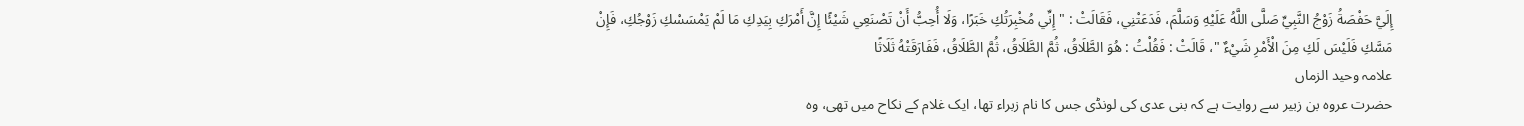إِلَيَّ حَفْصَةُ زَوْجُ النَّبِيِّ صَلَّى اللَّهُ عَلَيْهِ وَسَلَّمَ، فَدَعَتْنِي، فَقَالَتْ : " إِنِّي مُخْبِرَتُكِ خَبَرًا، وَلَا أُحِبُّ أَنْ تَصْنَعِي شَيْئًا إِنَّ أَمْرَكِ بِيَدِكِ مَا لَمْ يَمْسَسْكِ زَوْجُكِ، فَإِنْ مَسَّكِ فَلَيْسَ لَكِ مِنَ الْأَمْرِ شَيْءٌ "، قَالَتْ : فَقُلْتُ : هُوَ الطَّلَاقُ، ثُمَّ الطَّلَاقُ، ثُمَّ الطَّلَاقُ، فَفَارَقَتْهُ ثَلَاثًا
علامہ وحید الزماں
حضرت عروہ بن زبیر سے روایت ہے کہ بنی عدی کی لونڈی جس کا نام زبراء تھا، ایک غلام کے نکاح میں تھی، وہ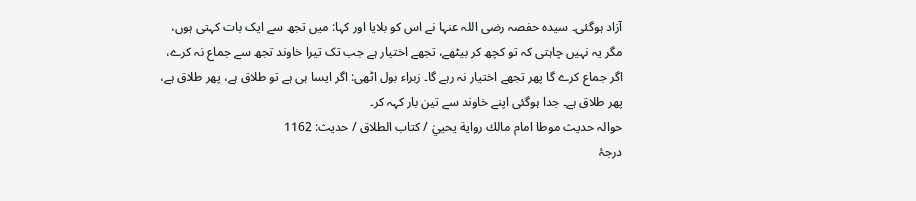آزاد ہوگئی۔ سیدہ حفصہ رضی اللہ عنہا نے اس کو بلایا اور کہا: میں تجھ سے ایک بات کہتی ہوں، مگر یہ نہیں چاہتی کہ تو کچھ کر بیٹھے، تجھے اختیار ہے جب تک تیرا خاوند تجھ سے جماع نہ کرے، اگر جماع کرے گا پھر تجھے اختیار نہ رہے گا۔ زبراء بول اٹھی: اگر ایسا ہی ہے تو طلاق ہے، پھر طلاق ہے، پھر طلاق ہے۔ جدا ہوگئی اپنے خاوند سے تین بار کہہ کر۔
حوالہ حدیث موطا امام مالك رواية يحييٰ / كتاب الطلاق / حدیث: 1162
درجۂ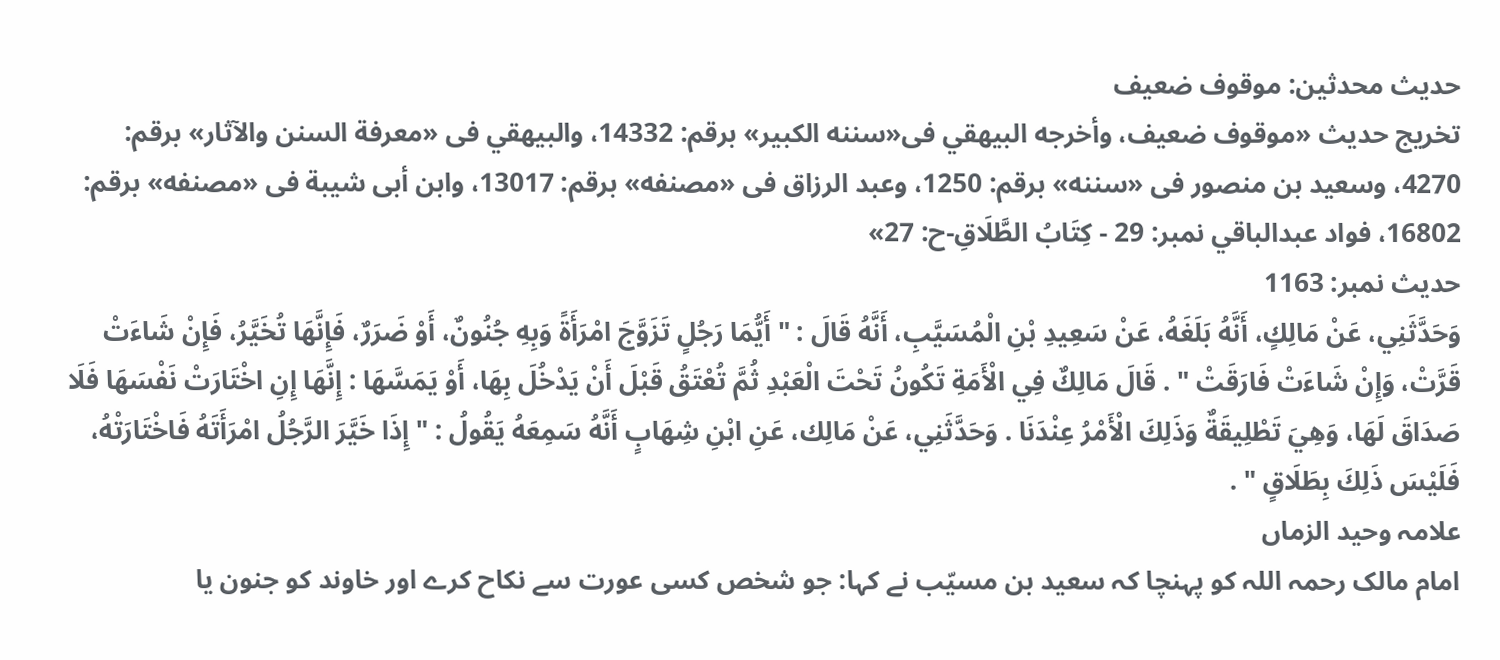حدیث محدثین: موقوف ضعيف
تخریج حدیث «موقوف ضعيف، وأخرجه البيهقي فى«سننه الكبير» برقم: 14332، والبيهقي فى «معرفة السنن والآثار» برقم: 4270، وسعيد بن منصور فى «سننه» برقم: 1250، وعبد الرزاق فى «مصنفه» برقم: 13017، وابن أبى شيبة فى «مصنفه» برقم: 16802، فواد عبدالباقي نمبر: 29 - كِتَابُ الطَّلَاقِ-ح: 27»
حدیث نمبر: 1163
وَحَدَّثَنِي، عَنْ مَالِكٍ، أَنَّهُ بَلَغَهُ، عَنْ سَعِيدِ بْنِ الْمُسَيَّبِ، أَنَّهُ قَالَ : " أَيُّمَا رَجُلٍ تَزَوَّجَ امْرَأَةً وَبِهِ جُنُونٌ، أَوْ ضَرَرٌ، فَإِنَّهَا تُخَيَّرُ، فَإِنْ شَاءَتْ قَرَّتْ، وَإِنْ شَاءَتْ فَارَقَتْ " . قَالَ مَالِكٌ فِي الْأَمَةِ تَكُونُ تَحْتَ الْعَبْدِ ثُمَّ تُعْتَقُ قَبْلَ أَنْ يَدْخُلَ بِهَا، أَوْ يَمَسَّهَا : إِنَّهَا إِنِ اخْتَارَتْ نَفْسَهَا فَلَا صَدَاقَ لَهَا، وَهِيَ تَطْلِيقَةٌ وَذَلِكَ الْأَمْرُ عِنْدَنَا . وَحَدَّثَنِي، عَنْ مَالِك، عَنِ ابْنِ شِهَابٍ أَنَّهُ سَمِعَهُ يَقُولُ : " إِذَا خَيَّرَ الرَّجُلُ امْرَأَتَهُ فَاخْتَارَتْهُ، فَلَيْسَ ذَلِكَ بِطَلَاقٍ " .
علامہ وحید الزماں
امام مالک رحمہ اللہ کو پہنچا کہ سعید بن مسیّب نے کہا: جو شخص کسی عورت سے نکاح کرے اور خاوند کو جنون یا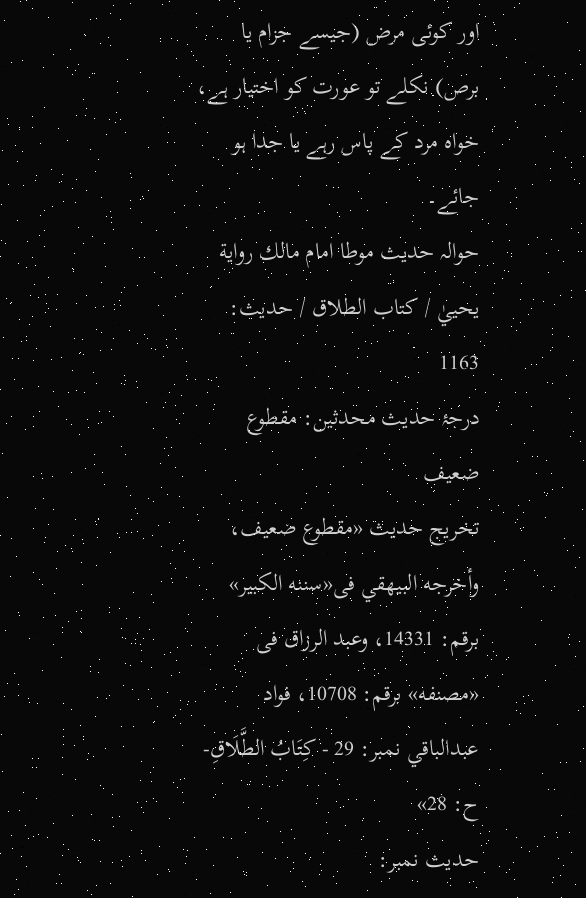اور کوئی مرض (جیسے جزام یا برص) نکلے تو عورت کو اختیار ہے، خواہ مرد کے پاس رہے یا جدا ہو جائے۔
حوالہ حدیث موطا امام مالك رواية يحييٰ / كتاب الطلاق / حدیث: 1163
درجۂ حدیث محدثین: مقطوع ضعيف
تخریج حدیث «مقطوع ضعيف، وأخرجه البيهقي فى«سننه الكبير» برقم: 14331، وعبد الرزاق فى «مصنفه» برقم: 10708، فواد عبدالباقي نمبر: 29 - كِتَابُ الطَّلَاقِ-ح: 28»
حدیث نمبر: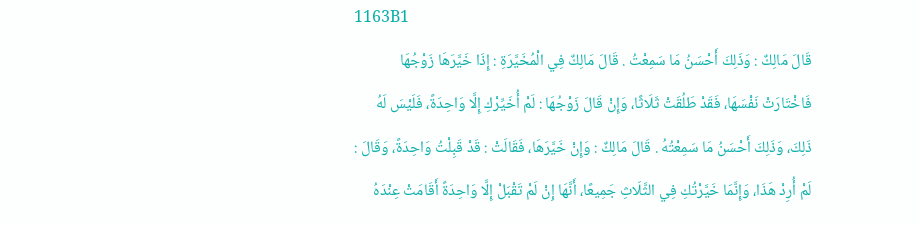1163B1
قَالَ مَالِكٌ : وَذَلِكَ أَحْسَنُ مَا سَمِعْتُ . قَالَ مَالِكٌ فِي الْمُخَيَّرَةِ : إِذَا خَيَّرَهَا زَوْجُهَا فَاخْتَارَتْ نَفْسَهَا، فَقَدْ طَلُقَتْ ثَلَاثًا، وَإِنْ قَالَ زَوْجُهَا : لَمْ أُخَيِّرْكِ إِلَّا وَاحِدَةً، فَلَيْسَ لَهُ ذَلِكَ، وَذَلِكَ أَحْسَنُ مَا سَمِعْتُهُ . قَالَ مَالِكٌ : وَإِنْ خَيَّرَهَا، فَقَالَتْ : قَدْ قَبِلْتُ وَاحِدَةً، وَقَالَ : لَمْ أُرِدْ هَذَا، وَإِنَّمَا خَيَّرْتُكِ فِي الثَّلَاثِ جَمِيعًا، أَنَّهَا إِنْ لَمْ تَقْبَلْ إِلَّا وَاحِدَةً أَقَامَتْ عِنْدَهُ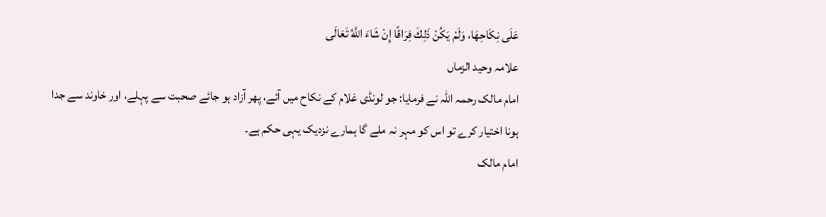عَلَى نِكَاحِهَا، وَلَمْ يَكُنْ ذَلِكَ فِرَاقًا إِنْ شَاءَ اللَّهُ تَعَالَى
علامہ وحید الزماں
امام مالک رحمہ اللہ نے فرمایا: جو لونڈی غلام کے نکاح میں آئے، پھر آزاد ہو جائے صحبت سے پہلے، اور خاوند سے جدا ہونا اختیار کرے تو اس کو مہر نہ ملے گا ہمارے نزدیک یہی حکم ہے۔
امام مالک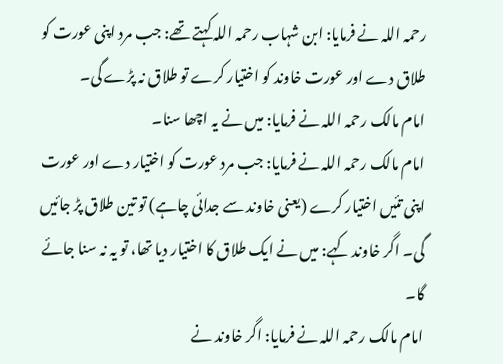رحمہ اللہ نے فرمایا: ابن شہاب رحمہ اللہ کہتے تھے: جب مرد اپنی عورت کو طلاق دے اور عورت خاوند کو اختیار کرے تو طلاق نہ پڑے گی۔
امام مالک رحمہ اللہ نے فرمایا: میں نے یہ اچھا سنا۔
امام مالک رحمہ اللہ نے فرمایا: جب مرد عورت کو اختیار دے اور عورت اپنی تئیں اختیار کرے (یعنی خاوند سے جدائی چاہے) تو تین طلاق پڑ جائیں گی۔ اگر خاوند کہے: میں نے ایک طلاق کا اختیار دیا تھا، تو یہ نہ سنا جائے گا۔
امام مالک رحمہ اللہ نے فرمایا: اگر خاوند نے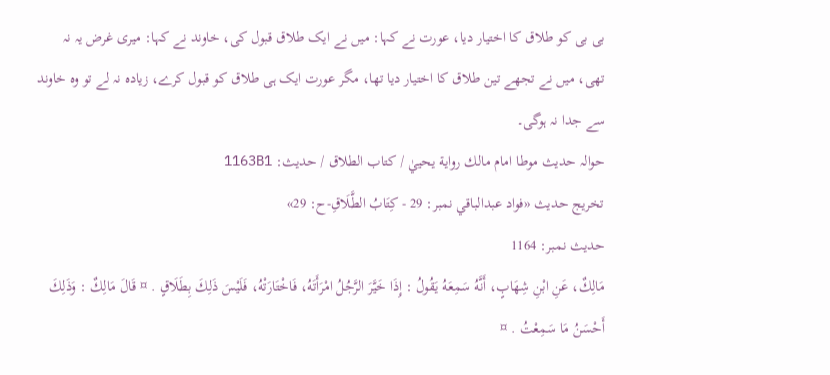بی بی کو طلاق کا اختیار دیا، عورت نے کہا: میں نے ایک طلاق قبول کی، خاوند نے کہا: میری غرض یہ نہ تھی، میں نے تجھے تین طلاق کا اختیار دیا تھا، مگر عورت ایک ہی طلاق کو قبول کرے، زیادہ نہ لے تو وہ خاوند سے جدا نہ ہوگی۔
حوالہ حدیث موطا امام مالك رواية يحييٰ / كتاب الطلاق / حدیث: 1163B1
تخریج حدیث «فواد عبدالباقي نمبر: 29 - كِتَابُ الطَّلَاقِ-ح: 29»
حدیث نمبر: 1164
مَالِكٌ، عَنِ ابْنِ شِهَابٍ، أَنَّهُ سَمِعَهُ يَقُولُ : إِذَا خَيَّرَ الرَّجُلُ امْرَأَتَهُ، فَاخْتَارَتْهُ، فَلَيْسَ ذَلِكَ بِطَلَاقٍ . ¤ قَالَ مَالِكٌ : وَذَلِكَ أَحْسَنُ مَا سَمِعْتُ . ¤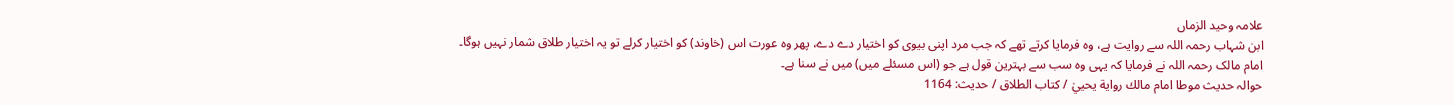علامہ وحید الزماں
ابن شہاب رحمہ اللہ سے روایت ہے، وہ فرمایا کرتے تھے کہ جب مرد اپنی بیوی کو اختیار دے دے، پھر وہ عورت اس (خاوند) کو اختیار کرلے تو یہ اختیار طلاق شمار نہیں ہوگا۔
امام مالک رحمہ اللہ نے فرمایا کہ یہی وہ سب سے بہترین قول ہے جو (اس مسئلے میں) میں نے سنا ہے۔
حوالہ حدیث موطا امام مالك رواية يحييٰ / كتاب الطلاق / حدیث: 1164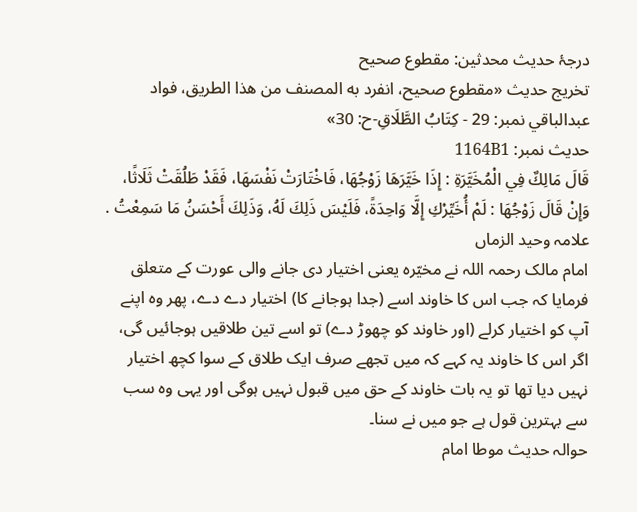درجۂ حدیث محدثین: مقطوع صحيح
تخریج حدیث «مقطوع صحيح، انفرد به المصنف من هذا الطريق، فواد عبدالباقي نمبر: 29 - كِتَابُ الطَّلَاقِ-ح: 30»
حدیث نمبر: 1164B1
قَالَ مَالِكٌ فِي الْمُخَيَّرَةِ : إِذَا خَيَّرَهَا زَوْجُهَا، فَاخْتَارَتْ نَفْسَهَا، فَقَدْ طَلُقَتْ ثَلَاثًا، وَإِنْ قَالَ زَوْجُهَا : لَمْ أُخَيِّرْكِ إِلَّا وَاحِدَةً، فَلَيْسَ ذَلِكَ لَهُ، وَذَلِكَ أَحْسَنُ مَا سَمِعْتُ .
علامہ وحید الزماں
امام مالک رحمہ اللہ نے مخیّرہ یعنی اختیار دی جانے والی عورت کے متعلق فرمایا کہ جب اس کا خاوند اسے (جدا ہوجانے کا) اختیار دے دے، پھر وہ اپنے آپ کو اختیار کرلے (اور خاوند کو چھوڑ دے) تو اسے تین طلاقیں ہوجائیں گی، اگر اس کا خاوند یہ کہے کہ میں تجھے صرف ایک طلاق کے سوا کچھ اختیار نہیں دیا تھا تو یہ بات خاوند کے حق میں قبول نہیں ہوگی اور یہی وہ سب سے بہترین قول ہے جو میں نے سنا۔
حوالہ حدیث موطا امام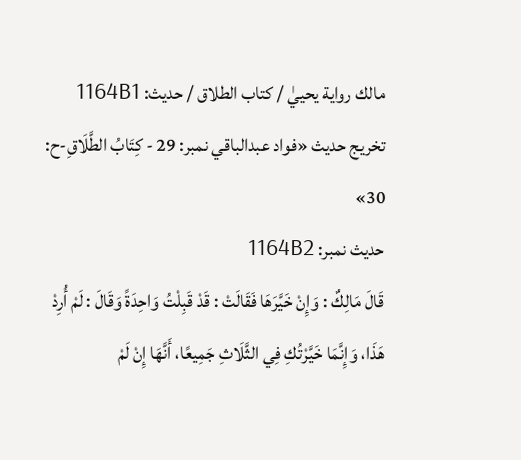مالك رواية يحييٰ / كتاب الطلاق / حدیث: 1164B1
تخریج حدیث «فواد عبدالباقي نمبر: 29 - كِتَابُ الطَّلَاقِ-ح: 30»
حدیث نمبر: 1164B2
قَالَ مَالِكٌ : وَإِنْ خَيَّرَهَا فَقَالَتْ : قَدْ قَبِلْتُ وَاحِدَةً وَقَالَ : لَمْ أُرِدْ هَذَا، وَإِنَّمَا خَيَّرْتُكِ فِي الثَّلَاثِ جَمِيعًا، أَنَّهَا إِنْ لَمْ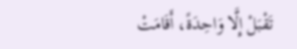تَقْبَلْ إِلَّا وَاحِدَةً، أَقَامَتْ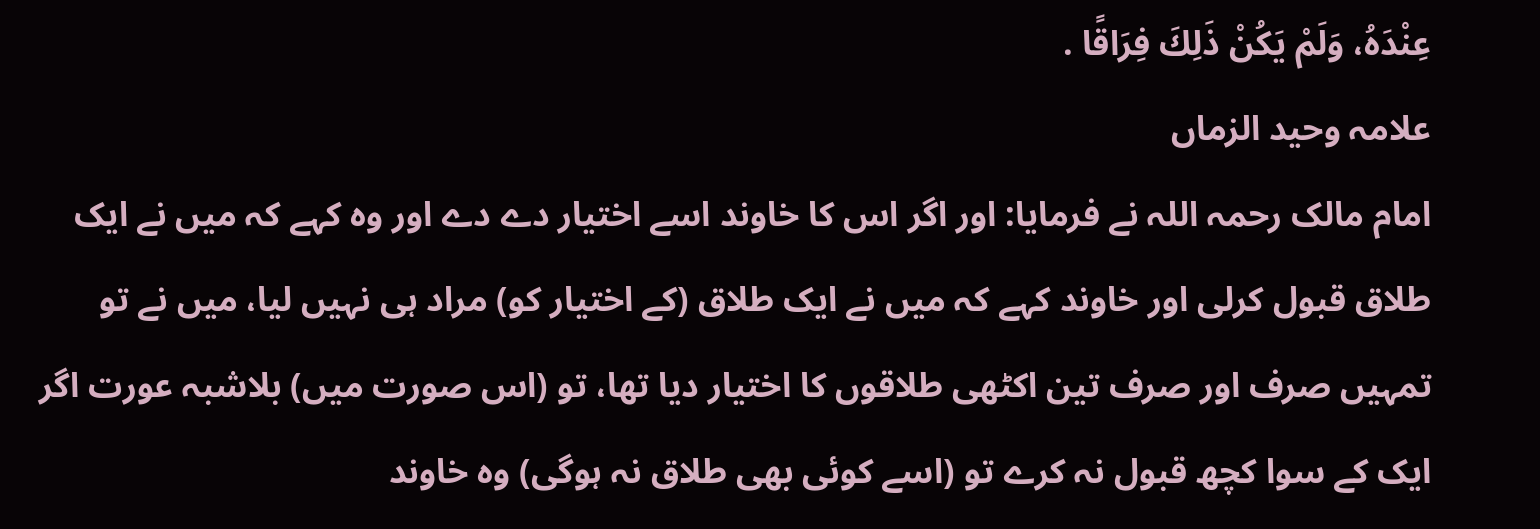عِنْدَهُ، وَلَمْ يَكُنْ ذَلِكَ فِرَاقًا .
علامہ وحید الزماں
امام مالک رحمہ اللہ نے فرمایا: اور اگر اس کا خاوند اسے اختیار دے دے اور وہ کہے کہ میں نے ایک طلاق قبول کرلی اور خاوند کہے کہ میں نے ایک طلاق (کے اختیار کو) مراد ہی نہیں لیا، میں نے تو تمہیں صرف اور صرف تین اکٹھی طلاقوں کا اختیار دیا تھا، تو (اس صورت میں) بلاشبہ عورت اگر ایک کے سوا کچھ قبول نہ کرے تو (اسے کوئی بھی طلاق نہ ہوگی) وہ خاوند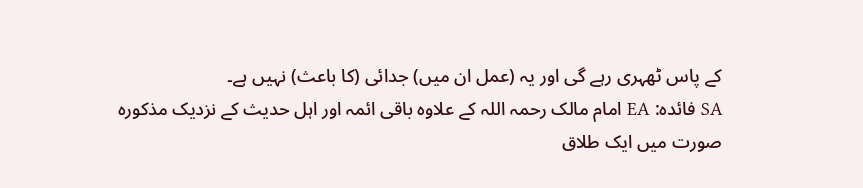کے پاس ٹھہری رہے گی اور یہ (عمل ان میں) جدائی (کا باعث) نہیں ہے۔
SA فائدہ: EA امام مالک رحمہ اللہ کے علاوہ باقی ائمہ اور اہل حدیث کے نزدیک مذکورہ صورت میں ایک طلاق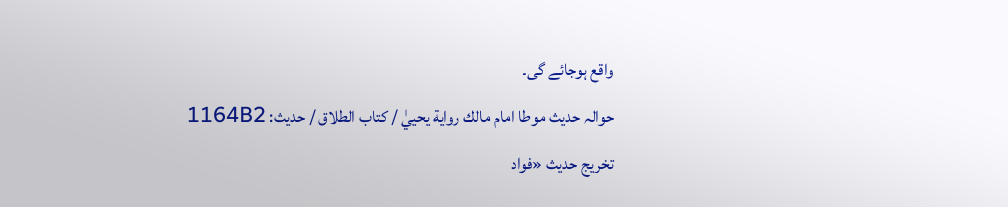واقع ہوجائے گی۔
حوالہ حدیث موطا امام مالك رواية يحييٰ / كتاب الطلاق / حدیث: 1164B2
تخریج حدیث «فواد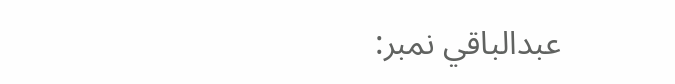عبدالباقي نمبر: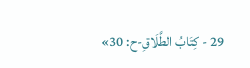29 - كِتَابُ الطَّلَاقِ-ح: 30»